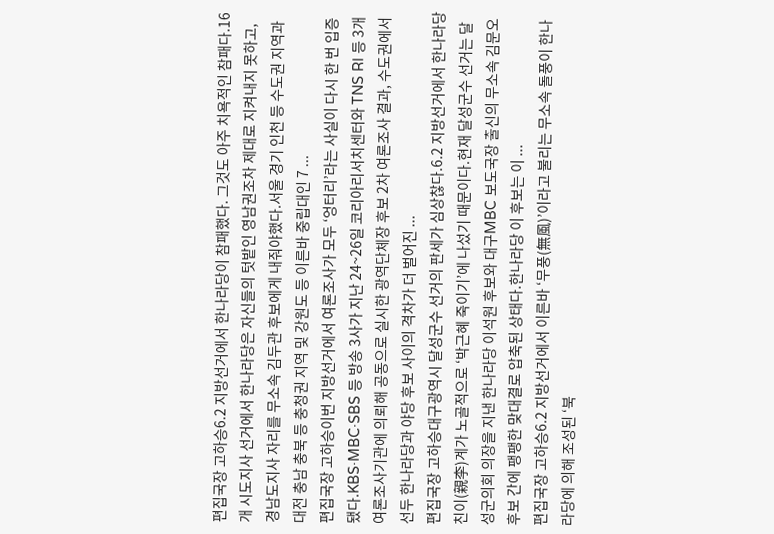편집국장 고하승6.2 지방선거에서 한나라당이 참패했다. 그것도 아주 치욕적인 참패다.16개 시도지사 선거에서 한나라당은 자신들의 텃밭인 영남권조차 제대로 지켜내지 못하고, 경남도지사 자리를 무소속 김두관 후보에게 내줘야했다.서울 경기 인천 등 수도권 지역과 대전 충남 충북 등 충청권 지역 및 강원도 등 이른바 중립대인 7 ...
편집국장 고하승이번 지방선거에서 여론조사가 모두 ‘엉터리’라는 사실이 다시 한 번 입증됐다.KBS·MBC·SBS 등 방송 3사가 지난 24~26일 코리아리서치센터와 TNS RI 등 3개 여론조사기관에 의뢰해 공동으로 실시한 광역단체장 후보 2차 여론조사 결과, 수도권에서 선두 한나라당과 야당 후보 사이의 격차가 더 벌어진 ...
편집국장 고하승대구광역시 달성군수 선거의 판세가 심상찮다.6.2 지방선거에서 한나라당 친이(親李)계가 노골적으로 ‘박근혜 죽이기’에 나섰기 때문이다.현재 달성군수 선거는 달성군의회 의장을 지낸 한나라당 이석원 후보와 대구MBC 보도국장 출신의 무소속 김문오 후보 간에 팽팽한 맞대결로 압축된 상태다.한나라당 이 후보는 이 ...
편집국장 고하승6.2 지방선거에서 이른바 ‘무풍(無風)’이라고 불리는 무소속 돌풍이 한나라당에 의해 조성된 ‘북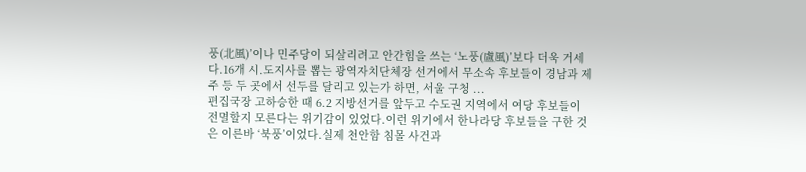풍(北風)’이나 민주당이 되살리려고 안간힘을 쓰는 ‘노풍(盧風)’보다 더욱 거세다.16개 시.도지사를 뽑는 광역자치단체장 선거에서 무소속 후보들이 경남과 제주 등 두 곳에서 선두를 달리고 있는가 하면, 서울 구청 ...
편집국장 고하승한 때 6.2 지방선거를 앞두고 수도권 지역에서 여당 후보들이 전멸할지 모른다는 위기감이 있었다.이런 위기에서 한나라당 후보들을 구한 것은 이른바 ‘북풍’이었다.실제 천안함 침몰 사건과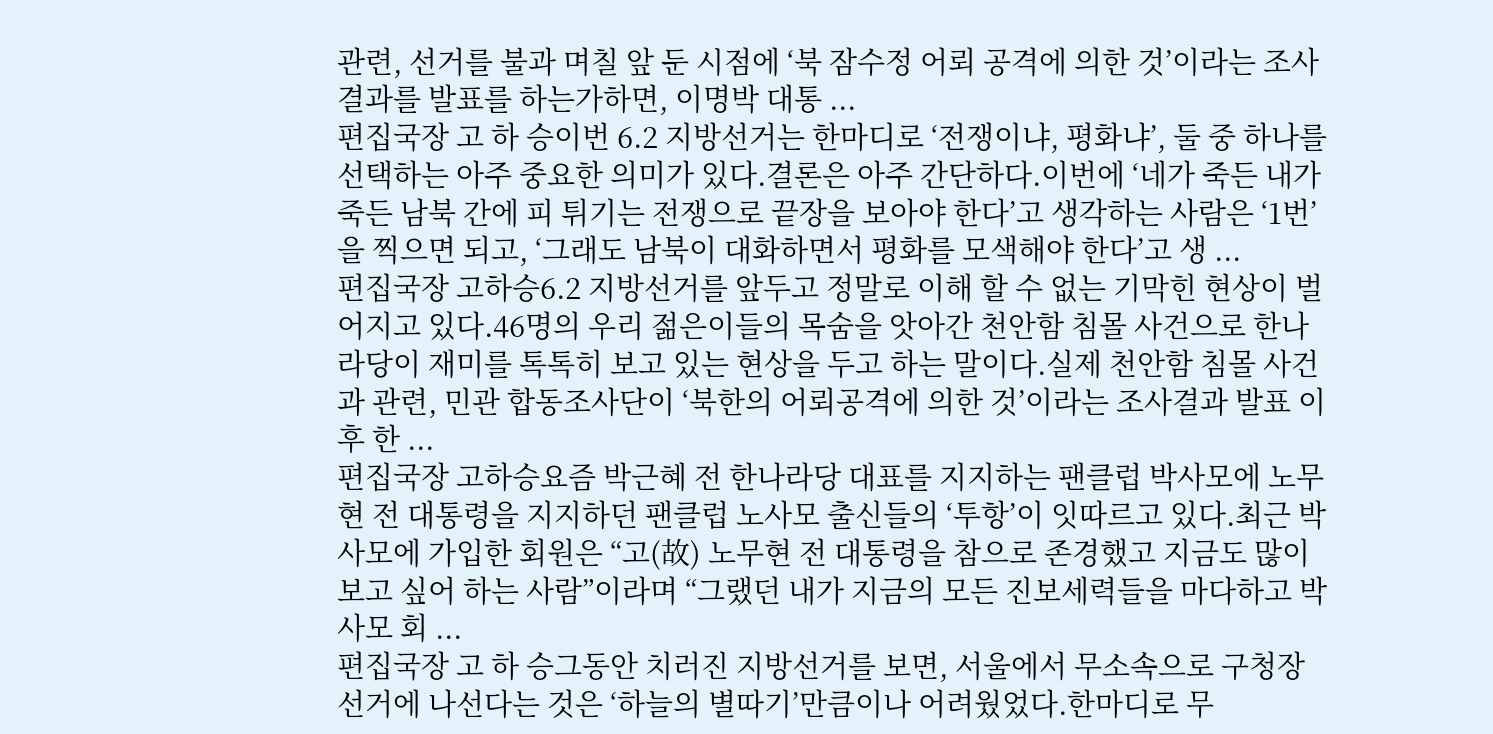관련, 선거를 불과 며칠 앞 둔 시점에 ‘북 잠수정 어뢰 공격에 의한 것’이라는 조사결과를 발표를 하는가하면, 이명박 대통 ...
편집국장 고 하 승이번 6.2 지방선거는 한마디로 ‘전쟁이냐, 평화냐’, 둘 중 하나를 선택하는 아주 중요한 의미가 있다.결론은 아주 간단하다.이번에 ‘네가 죽든 내가 죽든 남북 간에 피 튀기는 전쟁으로 끝장을 보아야 한다’고 생각하는 사람은 ‘1번’을 찍으면 되고, ‘그래도 남북이 대화하면서 평화를 모색해야 한다’고 생 ...
편집국장 고하승6.2 지방선거를 앞두고 정말로 이해 할 수 없는 기막힌 현상이 벌어지고 있다.46명의 우리 젊은이들의 목숨을 앗아간 천안함 침몰 사건으로 한나라당이 재미를 톡톡히 보고 있는 현상을 두고 하는 말이다.실제 천안함 침몰 사건과 관련, 민관 합동조사단이 ‘북한의 어뢰공격에 의한 것’이라는 조사결과 발표 이후 한 ...
편집국장 고하승요즘 박근혜 전 한나라당 대표를 지지하는 팬클럽 박사모에 노무현 전 대통령을 지지하던 팬클럽 노사모 출신들의 ‘투항’이 잇따르고 있다.최근 박사모에 가입한 회원은 “고(故) 노무현 전 대통령을 참으로 존경했고 지금도 많이 보고 싶어 하는 사람”이라며 “그랬던 내가 지금의 모든 진보세력들을 마다하고 박사모 회 ...
편집국장 고 하 승그동안 치러진 지방선거를 보면, 서울에서 무소속으로 구청장 선거에 나선다는 것은 ‘하늘의 별따기’만큼이나 어려웠었다.한마디로 무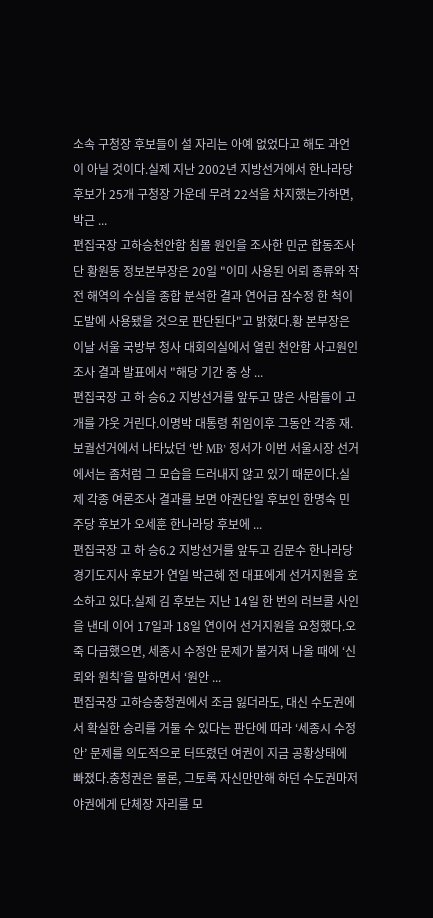소속 구청장 후보들이 설 자리는 아예 없었다고 해도 과언이 아닐 것이다.실제 지난 2002년 지방선거에서 한나라당 후보가 25개 구청장 가운데 무려 22석을 차지했는가하면, 박근 ...
편집국장 고하승천안함 침몰 원인을 조사한 민군 합동조사단 황원동 정보본부장은 20일 "이미 사용된 어뢰 종류와 작전 해역의 수심을 종합 분석한 결과 연어급 잠수정 한 척이 도발에 사용됐을 것으로 판단된다"고 밝혔다.황 본부장은 이날 서울 국방부 청사 대회의실에서 열린 천안함 사고원인 조사 결과 발표에서 "해당 기간 중 상 ...
편집국장 고 하 승6.2 지방선거를 앞두고 많은 사람들이 고개를 갸웃 거린다.이명박 대통령 취임이후 그동안 각종 재.보궐선거에서 나타났던 ‘반 MB’ 정서가 이번 서울시장 선거에서는 좀처럼 그 모습을 드러내지 않고 있기 때문이다.실제 각종 여론조사 결과를 보면 야권단일 후보인 한명숙 민주당 후보가 오세훈 한나라당 후보에 ...
편집국장 고 하 승6.2 지방선거를 앞두고 김문수 한나라당 경기도지사 후보가 연일 박근혜 전 대표에게 선거지원을 호소하고 있다.실제 김 후보는 지난 14일 한 번의 러브콜 사인을 낸데 이어 17일과 18일 연이어 선거지원을 요청했다.오죽 다급했으면, 세종시 수정안 문제가 불거져 나올 때에 ‘신뢰와 원칙’을 말하면서 ‘원안 ...
편집국장 고하승충청권에서 조금 잃더라도, 대신 수도권에서 확실한 승리를 거둘 수 있다는 판단에 따라 ‘세종시 수정안’ 문제를 의도적으로 터뜨렸던 여권이 지금 공황상태에 빠졌다.충청권은 물론, 그토록 자신만만해 하던 수도권마저 야권에게 단체장 자리를 모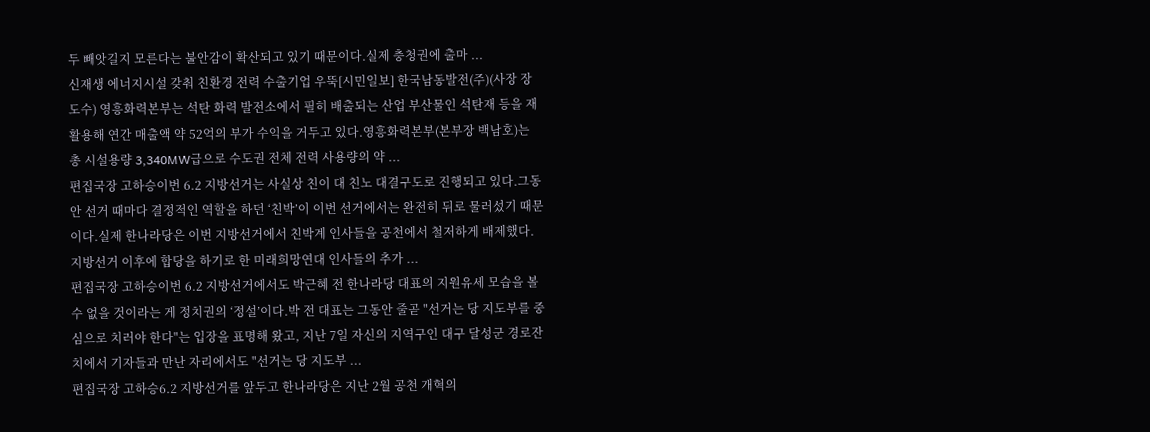두 빼앗길지 모른다는 불안감이 확산되고 있기 때문이다.실제 충청권에 출마 ...
신재생 에너지시설 갖춰 친환경 전력 수출기업 우뚝[시민일보] 한국남동발전(주)(사장 장도수) 영흥화력본부는 석탄 화력 발전소에서 필히 배출되는 산업 부산물인 석탄재 등을 재활용해 연간 매출액 약 52억의 부가 수익을 거두고 있다.영흥화력본부(본부장 백남호)는 총 시설용량 3,340MW급으로 수도권 전체 전력 사용량의 약 ...
편집국장 고하승이번 6.2 지방선거는 사실상 친이 대 친노 대결구도로 진행되고 있다.그동안 선거 때마다 결정적인 역할을 하던 ‘친박’이 이번 선거에서는 완전히 뒤로 물러섰기 때문이다.실제 한나라당은 이번 지방선거에서 친박계 인사들을 공천에서 철저하게 배제했다. 지방선거 이후에 합당을 하기로 한 미래희망연대 인사들의 추가 ...
편집국장 고하승이번 6.2 지방선거에서도 박근혜 전 한나라당 대표의 지원유세 모습을 볼 수 없을 것이라는 게 정치권의 ‘정설’이다.박 전 대표는 그동안 줄곧 "선거는 당 지도부를 중심으로 치러야 한다"는 입장을 표명해 왔고, 지난 7일 자신의 지역구인 대구 달성군 경로잔치에서 기자들과 만난 자리에서도 "선거는 당 지도부 ...
편집국장 고하승6.2 지방선거를 앞두고 한나라당은 지난 2월 공천 개혁의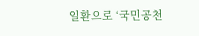일환으로 ‘국민공천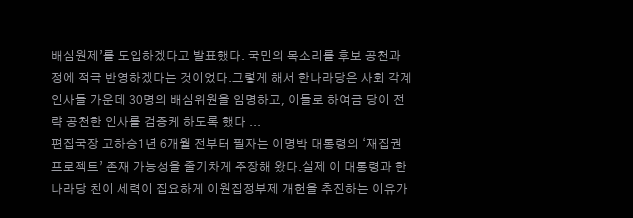배심원제’를 도입하겠다고 발표했다. 국민의 목소리를 후보 공천과정에 적극 반영하겠다는 것이었다.그렇게 해서 한나라당은 사회 각계 인사들 가운데 30명의 배심위원을 임명하고, 이들로 하여금 당이 전략 공천한 인사를 검증케 하도록 했다 ...
편집국장 고하승1년 6개월 전부터 필자는 이명박 대통령의 ‘재집권 프로젝트’ 존재 가능성을 줄기차게 주장해 왔다.실제 이 대통령과 한나라당 친이 세력이 집요하게 이원집정부제 개헌을 추진하는 이유가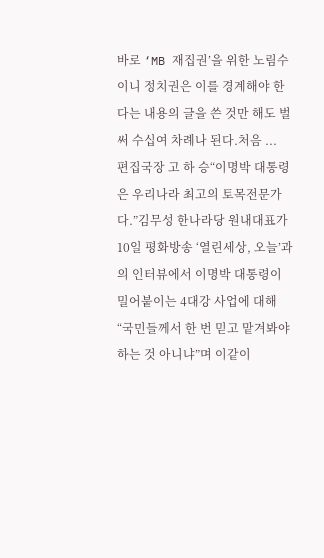바로 ‘MB 재집권’을 위한 노림수이니 정치권은 이를 경계해야 한다는 내용의 글을 쓴 것만 해도 벌써 수십여 차례나 된다.처음 ...
편집국장 고 하 승“이명박 대통령은 우리나라 최고의 토목전문가다.”김무성 한나라당 원내대표가 10일 평화방송 ‘열린세상, 오늘’과의 인터뷰에서 이명박 대통령이 밀어붙이는 4대강 사업에 대해 “국민들께서 한 번 믿고 맡겨봐야 하는 것 아니냐”며 이같이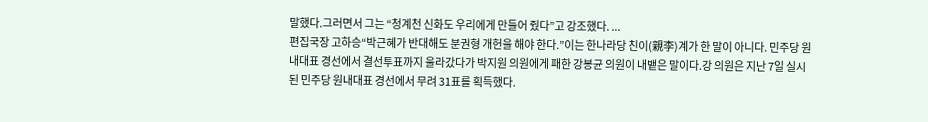말했다.그러면서 그는 “청계천 신화도 우리에게 만들어 줬다”고 강조했다. ...
편집국장 고하승“박근혜가 반대해도 분권형 개헌을 해야 한다.”이는 한나라당 친이(親李)계가 한 말이 아니다. 민주당 원내대표 경선에서 결선투표까지 울라갔다가 박지원 의원에게 패한 강봉균 의원이 내뱉은 말이다.강 의원은 지난 7일 실시된 민주당 원내대표 경선에서 무려 31표를 획득했다.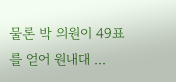물론 박 의원이 49표를 얻어 원내대 ...